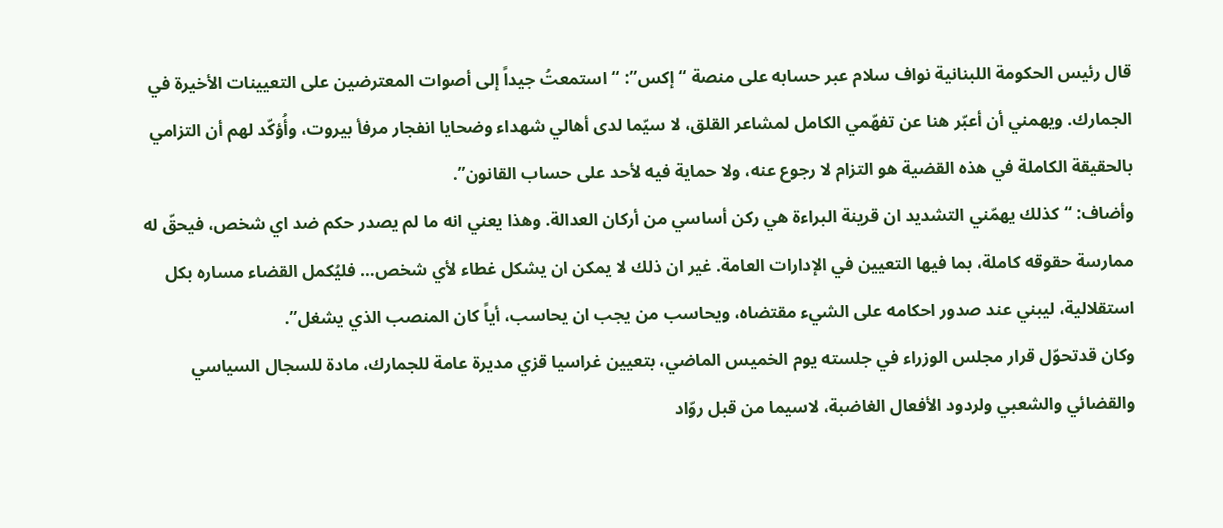قال رئيس الحكومة اللبنانية نواف سلام عبر حسابه على منصة “إكس”: “استمعتُ جيداً إلى أصوات المعترضين على التعيينات الأخيرة في الجمارك. ويهمني أن أعبّر هنا عن تفهّمي الكامل لمشاعر القلق، لا سيّما لدى أهالي شهداء وضحايا انفجار مرفأ بيروت، وأُؤكّد لهم أن التزامي بالحقيقة الكاملة في هذه القضية هو التزام لا رجوع عنه، ولا حماية فيه لأحد على حساب القانون”.
وأضاف: “كذلك يهمّني التشديد ان قرينة البراءة هي ركن أساسي من أركان العدالة. وهذا يعني انه ما لم يصدر حكم ضد اي شخص، فيحقّ له ممارسة حقوقه كاملة، بما فيها التعيين في الإدارات العامة. غير ان ذلك لا يمكن ان يشكل غطاء لأي شخص… فليُكمل القضاء مساره بكل استقلالية، ليبني عند صدور احكامه على الشيء مقتضاه، ويحاسب من يجب ان يحاسب، أياً كان المنصب الذي يشغل”.
وكان قدتحوّل قرار مجلس الوزراء في جلسته يوم الخميس الماضي، بتعيين غراسيا قزي مديرة عامة للجمارك، مادة للسجال السياسي والقضائي والشعبي ولردود الأفعال الغاضبة، لاسيما من قبل روّاد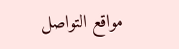مواقع التواصل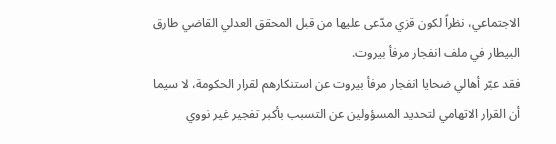الاجتماعي، نظراً لكون قزي مدّعى عليها من قبل المحقق العدلي القاضي طارق البيطار في ملف انفجار مرفأ بيروت.
فقد عبّر أهالي ضحايا انفجار مرفأ بيروت عن استنكارهم لقرار الحكومة، لا سيما أن القرار الاتهامي لتحديد المسؤولين عن التسبب بأكبر تفجير غير نووي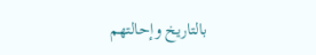بالتاريخ وإحالتهم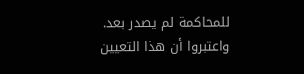للمحاكمة لم يصدر بعد.
واعتبروا أن هذا التعيين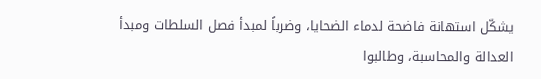يشكّل استهانة فاضحة لدماء الضحايا، وضرباً لمبدأ فصل السلطات ومبدأ العدالة والمحاسبة، وطالبوا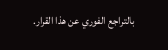بالتراجع الفوري عن هذا القرار.